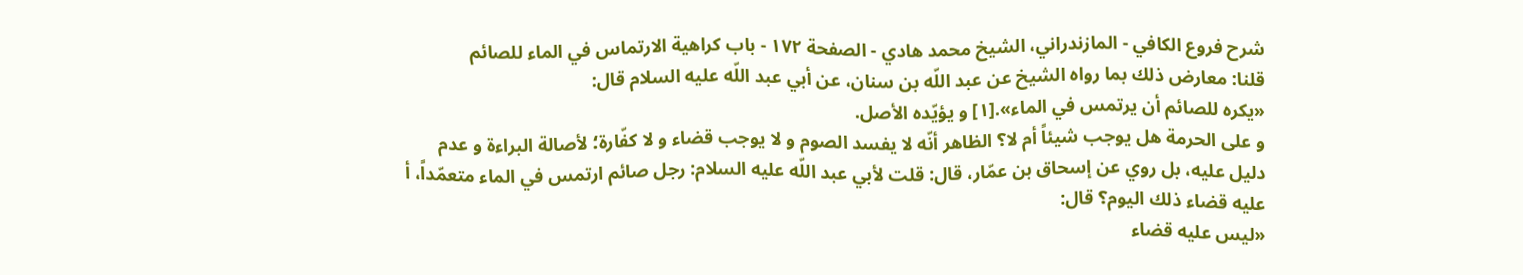شرح فروع الكافي - المازندراني، الشيخ محمد هادي - الصفحة ١٧٢ - باب كراهية الارتماس في الماء للصائم
قلنا: معارض ذلك بما رواه الشيخ عن عبد اللّه بن سنان، عن أبي عبد اللّه عليه السلام قال:
«يكره للصائم أن يرتمس في الماء».[١] و يؤيّده الأصل.
و على الحرمة هل يوجب شيئاً أم لا؟ الظاهر أنّه لا يفسد الصوم و لا يوجب قضاء و لا كفّارة؛ لأصالة البراءة و عدم دليل عليه، بل روي عن إسحاق بن عمّار، قال: قلت لأبي عبد اللّه عليه السلام: رجل صائم ارتمس في الماء متعمّداً، أ عليه قضاء ذلك اليوم؟ قال:
«ليس عليه قضاء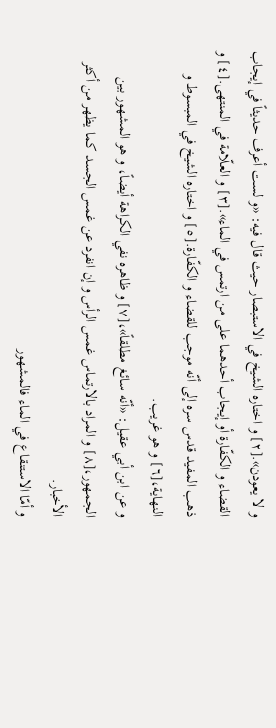و لا يعودن».[٢] و اختاره الشيخ في الاستبصار حيث قال فيه: «و لست أعرف حديثاً في إيجاب القضاء و الكفّارة أو إيجاب أحدهما على من ارتمس في الماء».[٣] و العلّامة في المنتهى.[٤] و ذهب المفيد قدس سره إلى أنّه موجب للقضاء و الكفّارة.[٥] و اختاره الشيخ في المبسوط و النهاية،[٦] و هو غريب.
و عن ابن أبي عقيل: «أنّه سائغ مطلقاً»،[٧] و ظاهره نفي الكراهة أيضاً، و هو المشهور بين الجمهور،[٨] و المراد بالارتماس غمس الرأس و إن انفرد عن غمس الجسد كما يظهر من أكثر الأخبار.
و أمّا الاستنقاع في الماء فالمشهور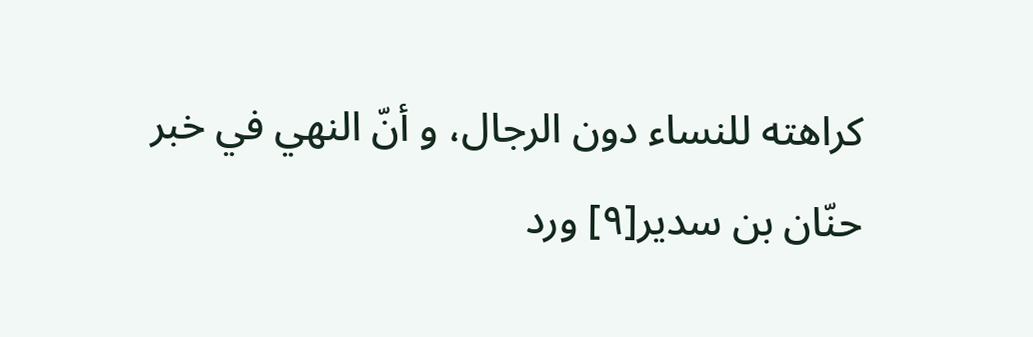كراهته للنساء دون الرجال، و أنّ النهي في خبر حنّان بن سدير[٩] ورد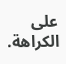على الكراهة.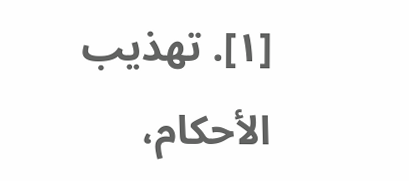[١]. تهذيب الأحكام،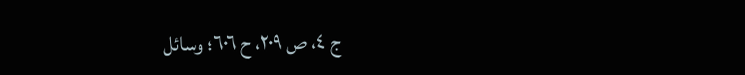ج ٤، ص ٢٠٩، ح ٦٠٦؛ وسائل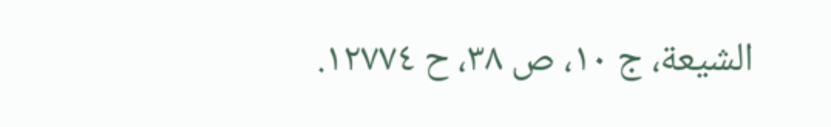الشيعة، ج ١٠، ص ٣٨، ح ١٢٧٧٤.